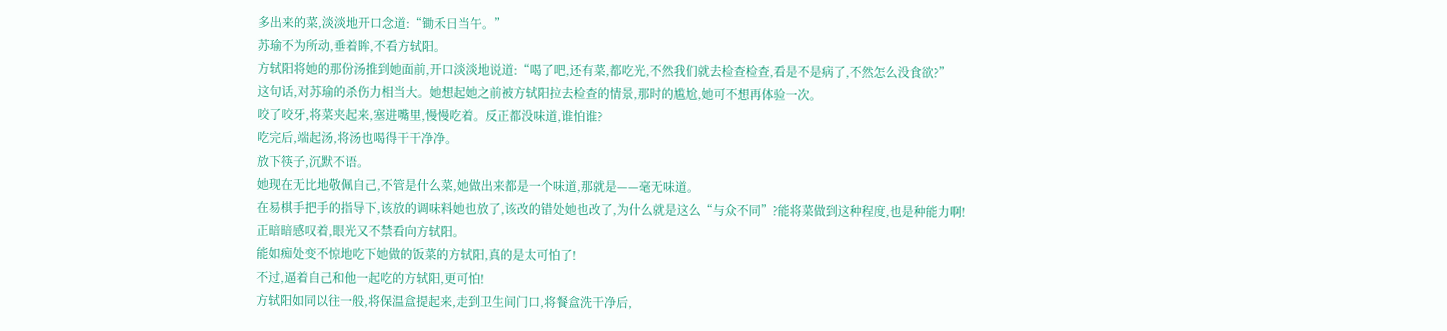多出来的菜,淡淡地开口念道:“锄禾日当午。”
苏瑜不为所动,垂着眸,不看方轼阳。
方轼阳将她的那份汤推到她面前,开口淡淡地说道:“喝了吧,还有菜,都吃光,不然我们就去检查检查,看是不是病了,不然怎么没食欲?”
这句话,对苏瑜的杀伤力相当大。她想起她之前被方轼阳拉去检查的情景,那时的尴尬,她可不想再体验一次。
咬了咬牙,将菜夹起来,塞进嘴里,慢慢吃着。反正都没味道,谁怕谁?
吃完后,端起汤,将汤也喝得干干净净。
放下筷子,沉默不语。
她现在无比地敬佩自己,不管是什么菜,她做出来都是一个味道,那就是——毫无味道。
在易棋手把手的指导下,该放的调味料她也放了,该改的错处她也改了,为什么就是这么“与众不同”?能将菜做到这种程度,也是种能力啊!
正暗暗感叹着,眼光又不禁看向方轼阳。
能如痴处变不惊地吃下她做的饭菜的方轼阳,真的是太可怕了!
不过,逼着自己和他一起吃的方轼阳,更可怕!
方轼阳如同以往一般,将保温盒提起来,走到卫生间门口,将餐盒洗干净后,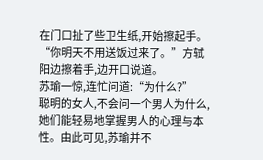在门口扯了些卫生纸,开始擦起手。
“你明天不用送饭过来了。”方轼阳边擦着手,边开口说道。
苏瑜一惊,连忙问道:“为什么?”
聪明的女人,不会问一个男人为什么,她们能轻易地掌握男人的心理与本性。由此可见,苏瑜并不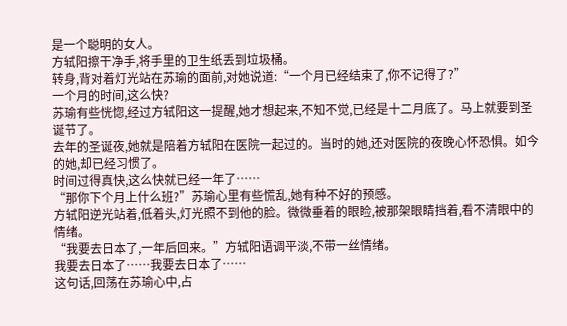是一个聪明的女人。
方轼阳擦干净手,将手里的卫生纸丢到垃圾桶。
转身,背对着灯光站在苏瑜的面前,对她说道:“一个月已经结束了,你不记得了?”
一个月的时间,这么快?
苏瑜有些恍惚,经过方轼阳这一提醒,她才想起来,不知不觉,已经是十二月底了。马上就要到圣诞节了。
去年的圣诞夜,她就是陪着方轼阳在医院一起过的。当时的她,还对医院的夜晚心怀恐惧。如今的她,却已经习惯了。
时间过得真快,这么快就已经一年了……
“那你下个月上什么班?”苏瑜心里有些慌乱,她有种不好的预感。
方轼阳逆光站着,低着头,灯光照不到他的脸。微微垂着的眼睑,被那架眼睛挡着,看不清眼中的情绪。
“我要去日本了,一年后回来。”方轼阳语调平淡,不带一丝情绪。
我要去日本了……我要去日本了……
这句话,回荡在苏瑜心中,占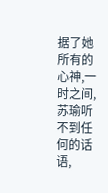据了她所有的心神,一时之间,苏瑜听不到任何的话语,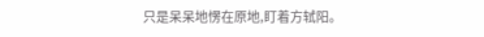只是呆呆地愣在原地,盯着方轼阳。